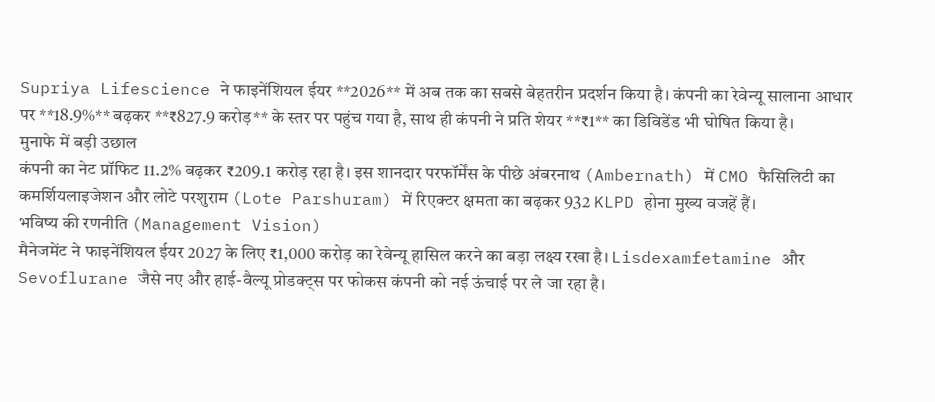Supriya Lifescience ने फाइनेंशियल ईयर **2026** में अब तक का सबसे बेहतरीन प्रदर्शन किया है। कंपनी का रेवेन्यू सालाना आधार पर **18.9%** बढ़कर **₹827.9 करोड़** के स्तर पर पहुंच गया है, साथ ही कंपनी ने प्रति शेयर **₹1** का डिविडेंड भी घोषित किया है।
मुनाफे में बड़ी उछाल
कंपनी का नेट प्रॉफिट 11.2% बढ़कर ₹209.1 करोड़ रहा है। इस शानदार परफॉर्मेंस के पीछे अंबरनाथ (Ambernath) में CMO फैसिलिटी का कमर्शियलाइजेशन और लोटे परशुराम (Lote Parshuram) में रिएक्टर क्षमता का बढ़कर 932 KLPD होना मुख्य वजहें हैं।
भविष्य की रणनीति (Management Vision)
मैनेजमेंट ने फाइनेंशियल ईयर 2027 के लिए ₹1,000 करोड़ का रेवेन्यू हासिल करने का बड़ा लक्ष्य रखा है। Lisdexamfetamine और Sevoflurane जैसे नए और हाई-वैल्यू प्रोडक्ट्स पर फोकस कंपनी को नई ऊंचाई पर ले जा रहा है।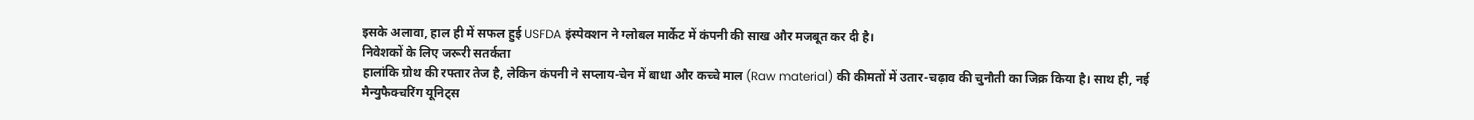इसके अलावा, हाल ही में सफल हुई USFDA इंस्पेक्शन ने ग्लोबल मार्केट में कंपनी की साख और मजबूत कर दी है।
निवेशकों के लिए जरूरी सतर्कता
हालांकि ग्रोथ की रफ्तार तेज है, लेकिन कंपनी ने सप्लाय-चेन में बाधा और कच्चे माल (Raw material) की कीमतों में उतार-चढ़ाव की चुनौती का जिक्र किया है। साथ ही, नई मैन्युफैक्चरिंग यूनिट्स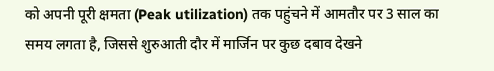को अपनी पूरी क्षमता (Peak utilization) तक पहुंचने में आमतौर पर 3 साल का समय लगता है, जिससे शुरुआती दौर में मार्जिन पर कुछ दबाव देखने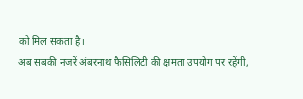को मिल सकता है।
अब सबकी नजरें अंबरनाथ फैसिलिटी की क्षमता उपयोग पर रहेंगी,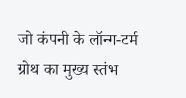जो कंपनी के लॉन्ग-टर्म ग्रोथ का मुख्य स्तंभ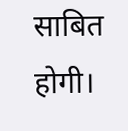साबित होगी।